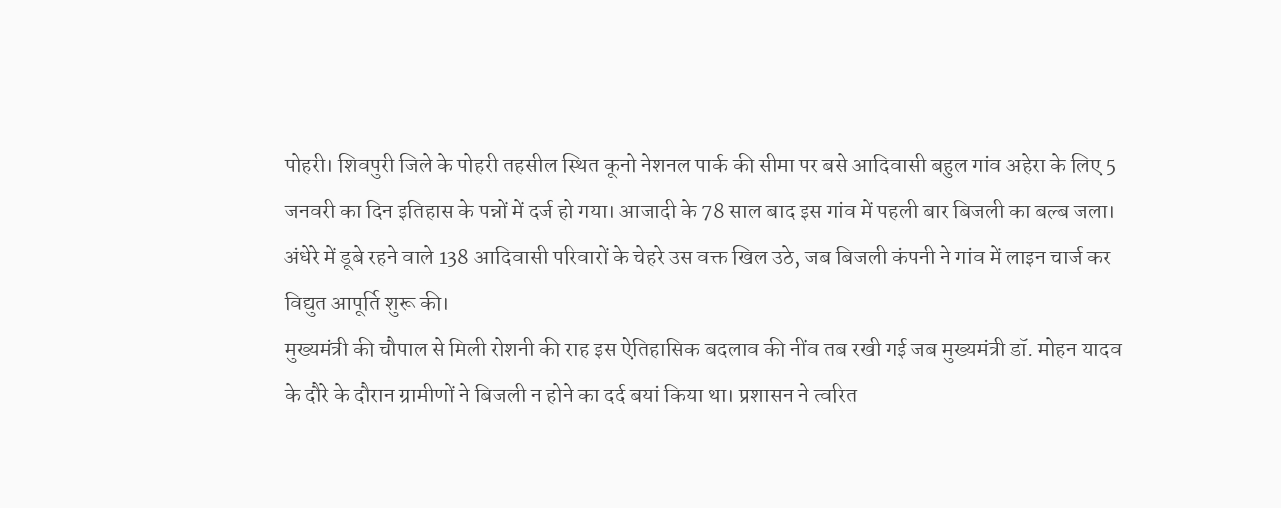पोहरी। शिवपुरी जिले के पोहरी तहसील स्थित कूनो नेशनल पार्क की सीमा पर बसे आदिवासी बहुल गांव अहेरा के लिए 5 जनवरी का दिन इतिहास के पन्नों में दर्ज हो गया। आजादी के 78 साल बाद इस गांव में पहली बार बिजली का बल्ब जला। अंधेरे में डूबे रहने वाले 138 आदिवासी परिवारों के चेहरे उस वक्त खिल उठे, जब बिजली कंपनी ने गांव में लाइन चार्ज कर विद्युत आपूर्ति शुरू की।
मुख्यमंत्री की चौपाल से मिली रोशनी की राह इस ऐतिहासिक बदलाव की नींव तब रखी गई जब मुख्यमंत्री डॉ. मोहन यादव के दौरे के दौरान ग्रामीणों ने बिजली न होने का दर्द बयां किया था। प्रशासन ने त्वरित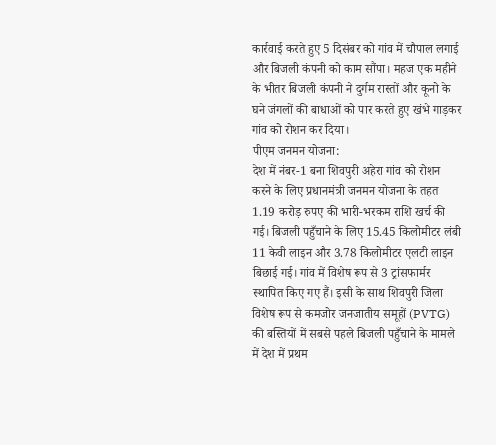कार्रवाई करते हुए 5 दिसंबर को गांव में चौपाल लगाई और बिजली कंपनी को काम सौंपा। महज एक महीने के भीतर बिजली कंपनी ने दुर्गम रास्तों और कूनो के घने जंगलों की बाधाओं को पार करते हुए खंभे गाड़कर गांव को रोशन कर दिया।
पीएम जनमन योजना:
देश में नंबर-1 बना शिवपुरी अहेरा गांव को रोशन करने के लिए प्रधानमंत्री जनमन योजना के तहत 1.19 करोड़ रुपए की भारी-भरकम राशि खर्च की गई। बिजली पहुँचाने के लिए 15.45 किलोमीटर लंबी 11 केवी लाइन और 3.78 किलोमीटर एलटी लाइन बिछाई गई। गांव में विशेष रूप से 3 ट्रांसफार्मर स्थापित किए गए हैं। इसी के साथ शिवपुरी जिला विशेष रूप से कमजोर जनजातीय समूहों (PVTG) की बस्तियों में सबसे पहले बिजली पहुँचाने के मामले में देश में प्रथम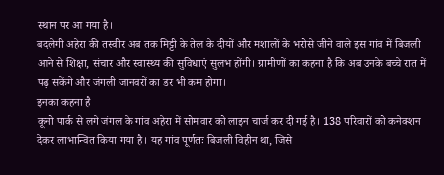स्थान पर आ गया है।
बदलेगी अहेरा की तस्वीर अब तक मिट्टी के तेल के दीयों और मशालों के भरोसे जीने वाले इस गांव में बिजली आने से शिक्षा, संचार और स्वास्थ्य की सुविधाएं सुलभ होंगी। ग्रामीणों का कहना है कि अब उनके बच्चे रात में पढ़ सकेंगे और जंगली जानवरों का डर भी कम होगा।
इनका कहना है
कूनो पार्क से लगे जंगल के गांव अहेरा में सोमवार को लाइन चार्ज कर दी गई है। 138 परिवारों को कनेक्शन देकर लाभान्वित किया गया है। यह गांव पूर्णतः बिजली विहीन था, जिसे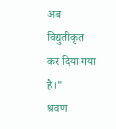अब विद्युतीकृत कर दिया गया है।"
श्रवण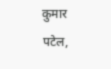कुमार पटेल,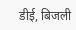डीई, बिजली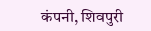कंपनी, शिवपुरी